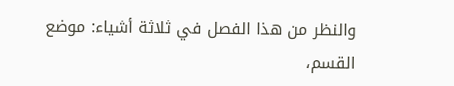والنظر من هذا الفصل في ثلاثة أشياء: موضع القسم،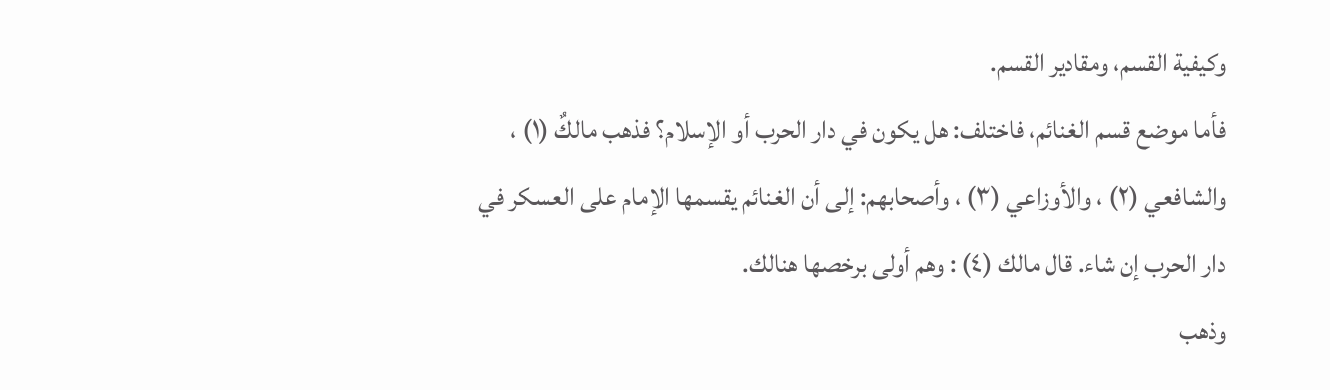وكيفية القسم، ومقادير القسم.
فأما موضع قسم الغنائم، فاختلف: هل يكون في دار الحرب أو الإسلام؟ فذهب مالكٌ (١) ، والشافعي (٢) ، والأوزاعي (٣) ، وأصحابهم: إلى أن الغنائم يقسمها الإمام على العسكر في دار الحرب إن شاء. قال مالك (٤) : وهم أولى برخصها هنالك.
وذهب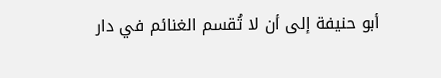أبو حنيفة إلى أن لا تُقسم الغنائم في دار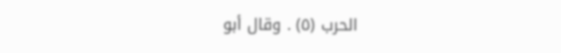الحرب (٥) . وقال أبو